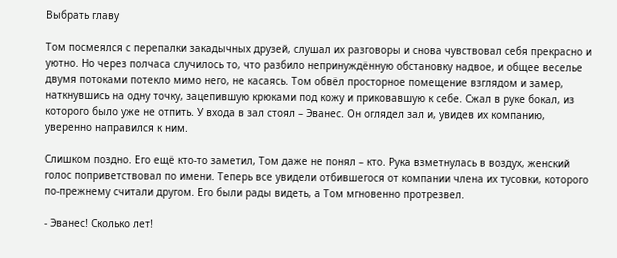Выбрать главу

Том посмеялся с перепалки закадычных друзей, слушал их разговоры и снова чувствовал себя прекрасно и уютно. Но через полчаса случилось то, что разбило непринуждённую обстановку надвое, и общее веселье двумя потоками потекло мимо него, не касаясь. Том обвёл просторное помещение взглядом и замер, наткнувшись на одну точку, зацепившую крюками под кожу и приковавшую к себе. Сжал в руке бокал, из которого было уже не отпить. У входа в зал стоял – Эванес. Он оглядел зал и, увидев их компанию, уверенно направился к ним.

Слишком поздно. Его ещё кто-то заметил, Том даже не понял – кто. Рука взметнулась в воздух, женский голос поприветствовал по имени. Теперь все увидели отбившегося от компании члена их тусовки, которого по-прежнему считали другом. Его были рады видеть, а Том мгновенно протрезвел.

- Эванес! Сколько лет!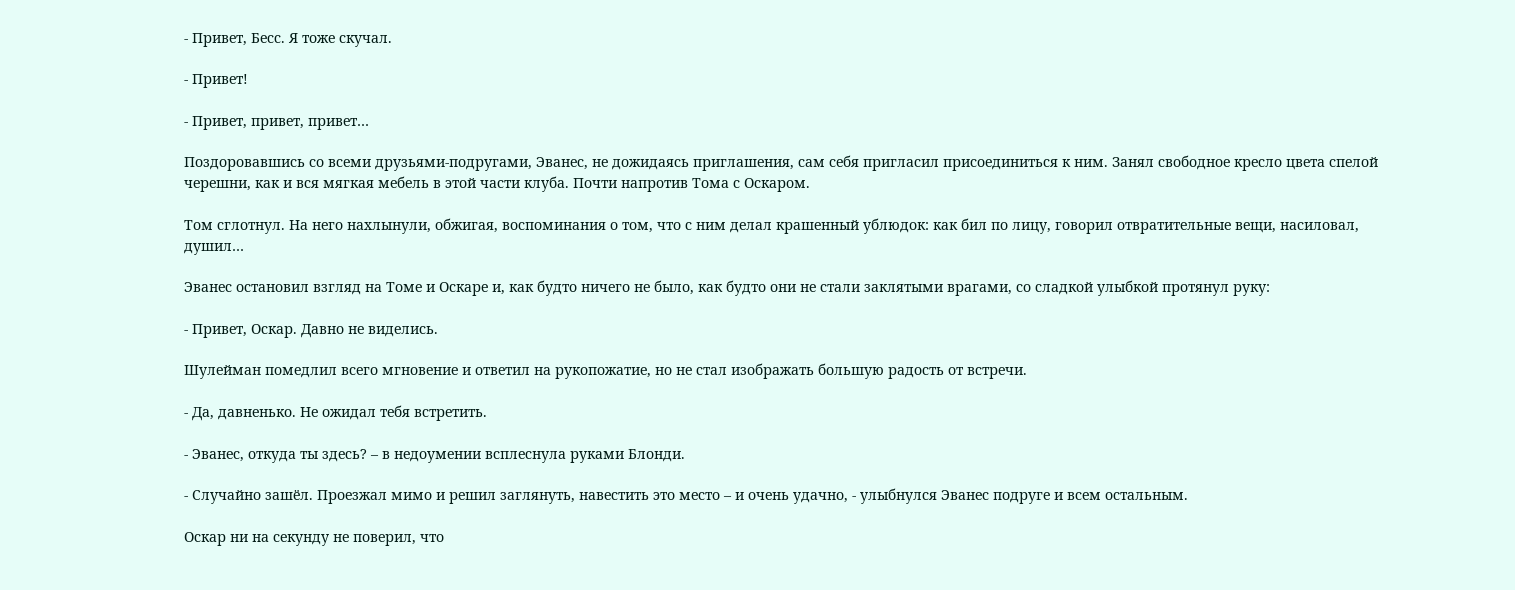- Привет, Бесс. Я тоже скучал.

- Привет!

- Привет, привет, привет…

Поздоровавшись со всеми друзьями-подругами, Эванес, не дожидаясь приглашения, сам себя пригласил присоединиться к ним. Занял свободное кресло цвета спелой черешни, как и вся мягкая мебель в этой части клуба. Почти напротив Тома с Оскаром.

Том сглотнул. На него нахлынули, обжигая, воспоминания о том, что с ним делал крашенный ублюдок: как бил по лицу, говорил отвратительные вещи, насиловал, душил…

Эванес остановил взгляд на Томе и Оскаре и, как будто ничего не было, как будто они не стали заклятыми врагами, со сладкой улыбкой протянул руку:

- Привет, Оскар. Давно не виделись.

Шулейман помедлил всего мгновение и ответил на рукопожатие, но не стал изображать большую радость от встречи.

- Да, давненько. Не ожидал тебя встретить.

- Эванес, откуда ты здесь? – в недоумении всплеснула руками Блонди.

- Случайно зашёл. Проезжал мимо и решил заглянуть, навестить это место – и очень удачно, - улыбнулся Эванес подруге и всем остальным.

Оскар ни на секунду не поверил, что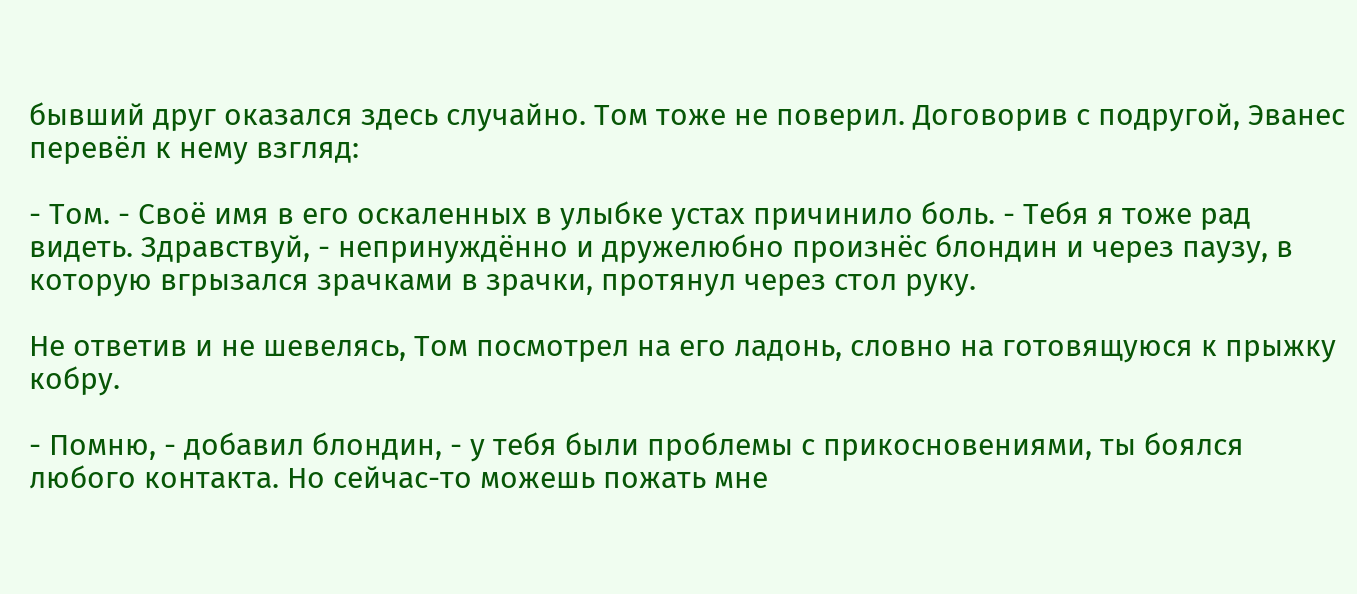бывший друг оказался здесь случайно. Том тоже не поверил. Договорив с подругой, Эванес перевёл к нему взгляд:

- Том. - Своё имя в его оскаленных в улыбке устах причинило боль. - Тебя я тоже рад видеть. Здравствуй, - непринуждённо и дружелюбно произнёс блондин и через паузу, в которую вгрызался зрачками в зрачки, протянул через стол руку.

Не ответив и не шевелясь, Том посмотрел на его ладонь, словно на готовящуюся к прыжку кобру.

- Помню, - добавил блондин, - у тебя были проблемы с прикосновениями, ты боялся любого контакта. Но сейчас-то можешь пожать мне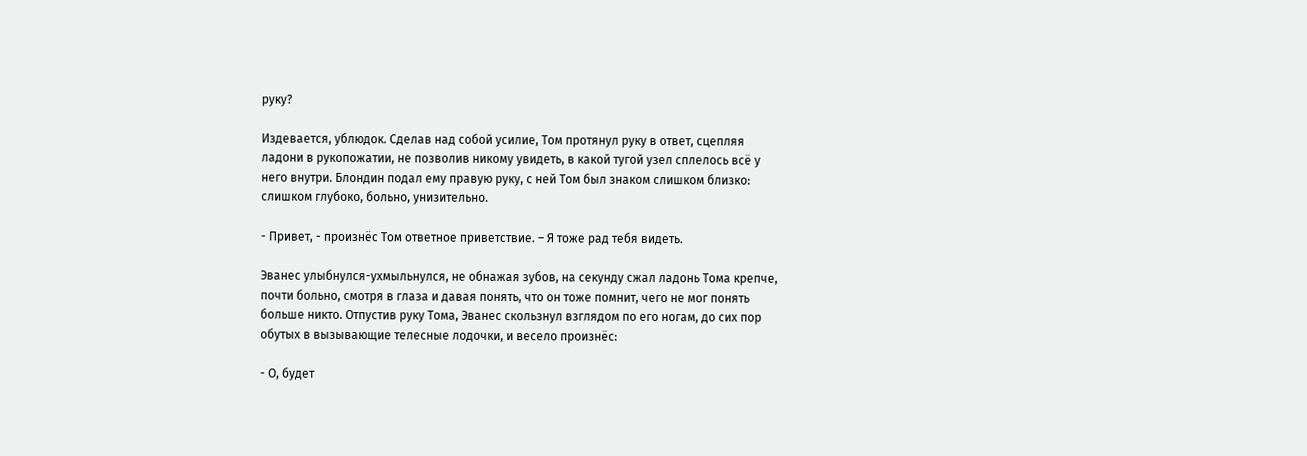руку?

Издевается, ублюдок. Сделав над собой усилие, Том протянул руку в ответ, сцепляя ладони в рукопожатии, не позволив никому увидеть, в какой тугой узел сплелось всё у него внутри. Блондин подал ему правую руку, с ней Том был знаком слишком близко: слишком глубоко, больно, унизительно.

- Привет, - произнёс Том ответное приветствие. – Я тоже рад тебя видеть.

Эванес улыбнулся-ухмыльнулся, не обнажая зубов, на секунду сжал ладонь Тома крепче, почти больно, смотря в глаза и давая понять, что он тоже помнит, чего не мог понять больше никто. Отпустив руку Тома, Эванес скользнул взглядом по его ногам, до сих пор обутых в вызывающие телесные лодочки, и весело произнёс:

- О, будет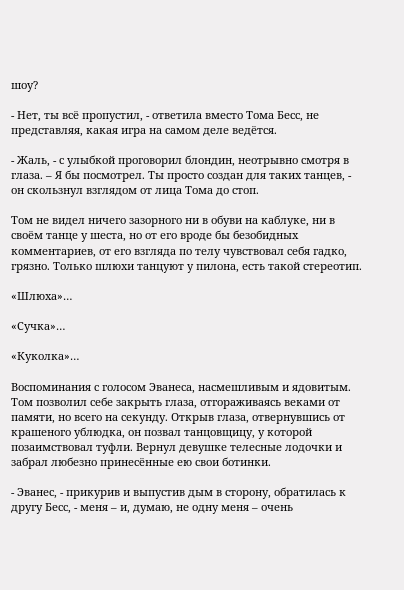шоу?

- Нет, ты всё пропустил, - ответила вместо Тома Бесс, не представляя, какая игра на самом деле ведётся.

- Жаль, - с улыбкой проговорил блондин, неотрывно смотря в глаза. – Я бы посмотрел. Ты просто создан для таких танцев, - он скользнул взглядом от лица Тома до стоп.

Том не видел ничего зазорного ни в обуви на каблуке, ни в своём танце у шеста, но от его вроде бы безобидных комментариев, от его взгляда по телу чувствовал себя гадко, грязно. Только шлюхи танцуют у пилона, есть такой стереотип.

«Шлюха»…

«Сучка»…

«Куколка»…

Воспоминания с голосом Эванеса, насмешливым и ядовитым. Том позволил себе закрыть глаза, отгораживаясь веками от памяти, но всего на секунду. Открыв глаза, отвернувшись от крашеного ублюдка, он позвал танцовщицу, у которой позаимствовал туфли. Вернул девушке телесные лодочки и забрал любезно принесённые ею свои ботинки.

- Эванес, - прикурив и выпустив дым в сторону, обратилась к другу Бесс, - меня – и, думаю, не одну меня – очень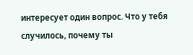интересует один вопрос. Что у тебя случилось, почему ты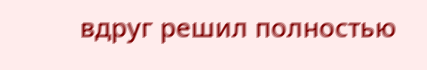вдруг решил полностью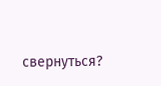свернуться?